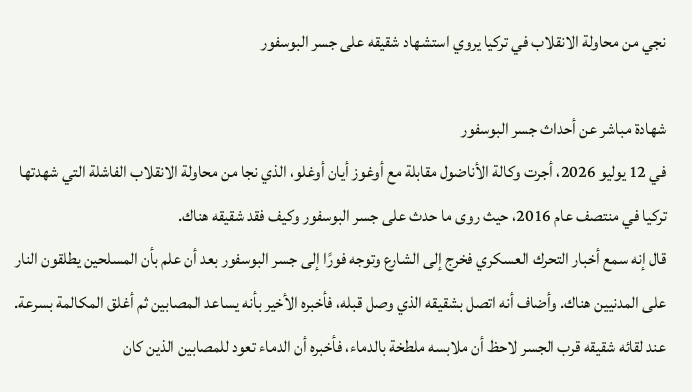نجي من محاولة الانقلاب في تركيا يروي استشهاد شقيقه على جسر البوسفور

شهادة مباشر عن أحداث جسر البوسفور
في 12 يوليو 2026، أجرت وكالة الأناضول مقابلة مع أوغوز أيان أوغلو، الذي نجا من محاولة الانقلاب الفاشلة التي شهدتها تركيا في منتصف عام 2016، حيث روى ما حدث على جسر البوسفور وكيف فقد شقيقه هناك.
قال إنه سمع أخبار التحرك العسكري فخرج إلى الشارع وتوجه فورًا إلى جسر البوسفور بعد أن علم بأن المسلحين يطلقون النار على المدنيين هناك. وأضاف أنه اتصل بشقيقه الذي وصل قبله، فأخبره الأخير بأنه يساعد المصابين ثم أغلق المكالمة بسرعة.
عند لقائه شقيقه قرب الجسر لاحظ أن ملابسه ملطخة بالدماء، فأخبره أن الدماء تعود للمصابين الذين كان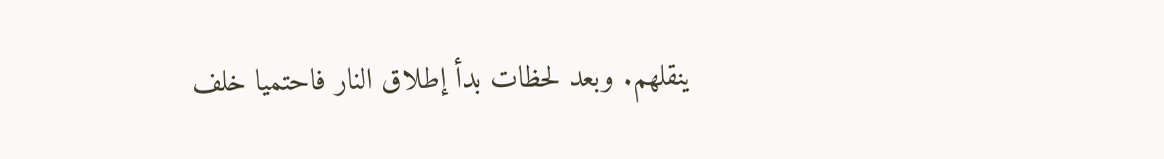ينقلهم. وبعد لحظات بدأ إطلاق النار فاحتميا خلف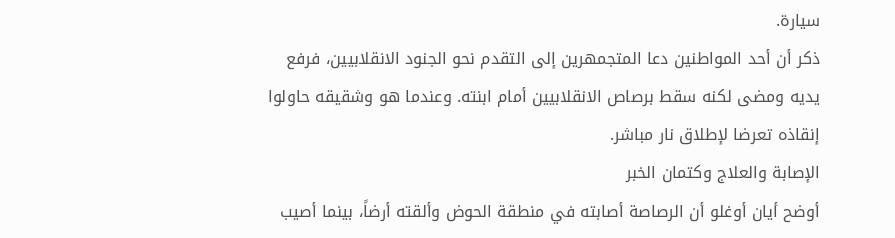سيارة.
ذكر أن أحد المواطنين دعا المتجمهرين إلى التقدم نحو الجنود الانقلابيين، فرفع يديه ومضى لكنه سقط برصاص الانقلابيين أمام ابنته. وعندما هو وشقيقه حاولوا إنقاذه تعرضا لإطلاق نار مباشر.
الإصابة والعلاج وكتمان الخبر
أوضح أيان أوغلو أن الرصاصة أصابته في منطقة الحوض وألقته أرضاً، بينما أصيب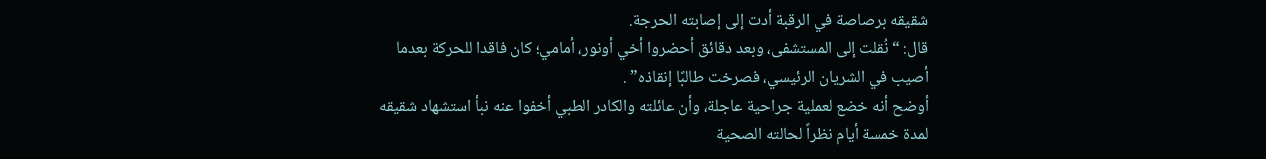شقيقه برصاصة في الرقبة أدت إلى إصابته الحرجة.
قال: “نُقلت إلى المستشفى، وبعد دقائق أحضروا أخي أونور، أمامي؛ كان فاقدا للحركة بعدما أصيب في الشريان الرئيسي، فصرخت طالبًا إنقاذه” .
أوضح أنه خضع لعملية جراحية عاجلة، وأن عائلته والكادر الطبي أخفوا عنه نبأ استشهاد شقيقه لمدة خمسة أيام نظراً لحالته الصحية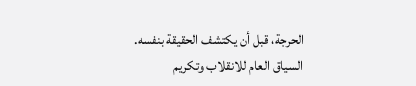الحرجة، قبل أن يكتشف الحقيقة بنفسه.
السياق العام للانقلاب وتكريم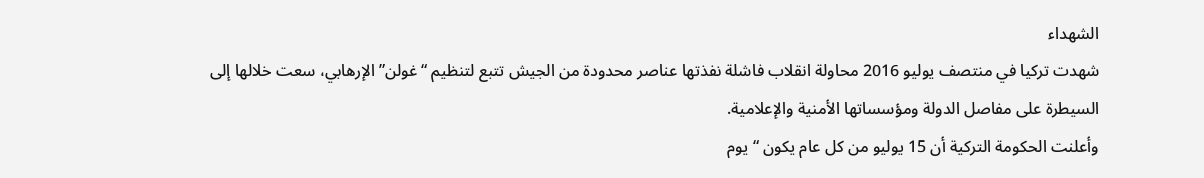الشهداء
شهدت تركيا في منتصف يوليو 2016 محاولة انقلاب فاشلة نفذتها عناصر محدودة من الجيش تتبع لتنظيم “غولن” الإرهابي، سعت خلالها إلى السيطرة على مفاصل الدولة ومؤسساتها الأمنية والإعلامية.
وأعلنت الحكومة التركية أن 15 يوليو من كل عام يكون “يوم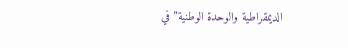الديمقراطية والوحدة الوطنية” في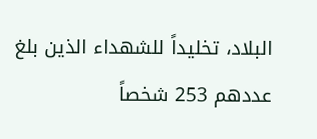البلاد، تخليداً للشهداء الذين بلغ عددهم 253 شخصاً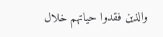والذين فقدوا حياتهم خلال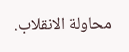محاولة الانقلاب.